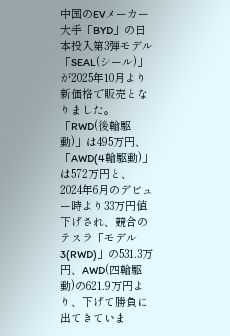中国のEVメーカー大手「BYD」の日本投入第3弾モデル「SEAL(シール)」が2025年10月より新価格で販売となりました。「RWD(後輪駆動)」は495万円、「AWD(4輪駆動)」は572万円と、2024年6月のデビュー時より33万円値下げされ、競合のテスラ「モデル3(RWD)」の531.3万円、AWD(四輪駆動)の621.9万円より、下げて勝負に出てきていま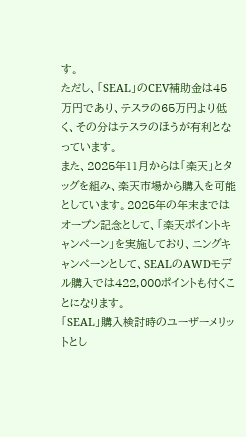す。
ただし、「SEAL」のCEV補助金は45万円であり、テスラの65万円より低く、その分はテスラのほうが有利となっています。
また、2025年11月からは「楽天」とタッグを組み、楽天市場から購入を可能としています。2025年の年末まではオープン記念として、「楽天ポイントキャンペーン」を実施しており、ニングキャンペーンとして、SEALのAWDモデル購入では422,000ポイントも付くことになります。
「SEAL」購入検討時のユーザーメリットとし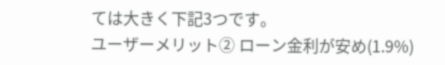ては大きく下記3つです。
ユーザーメリット② ローン金利が安め(1.9%)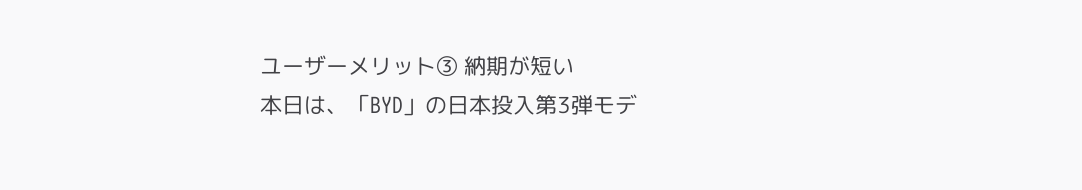ユーザーメリット③ 納期が短い
本日は、「BYD」の日本投入第3弾モデ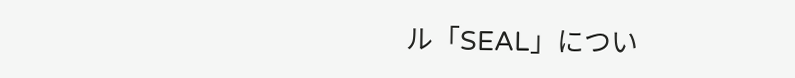ル「SEAL」につい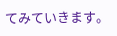てみていきます。